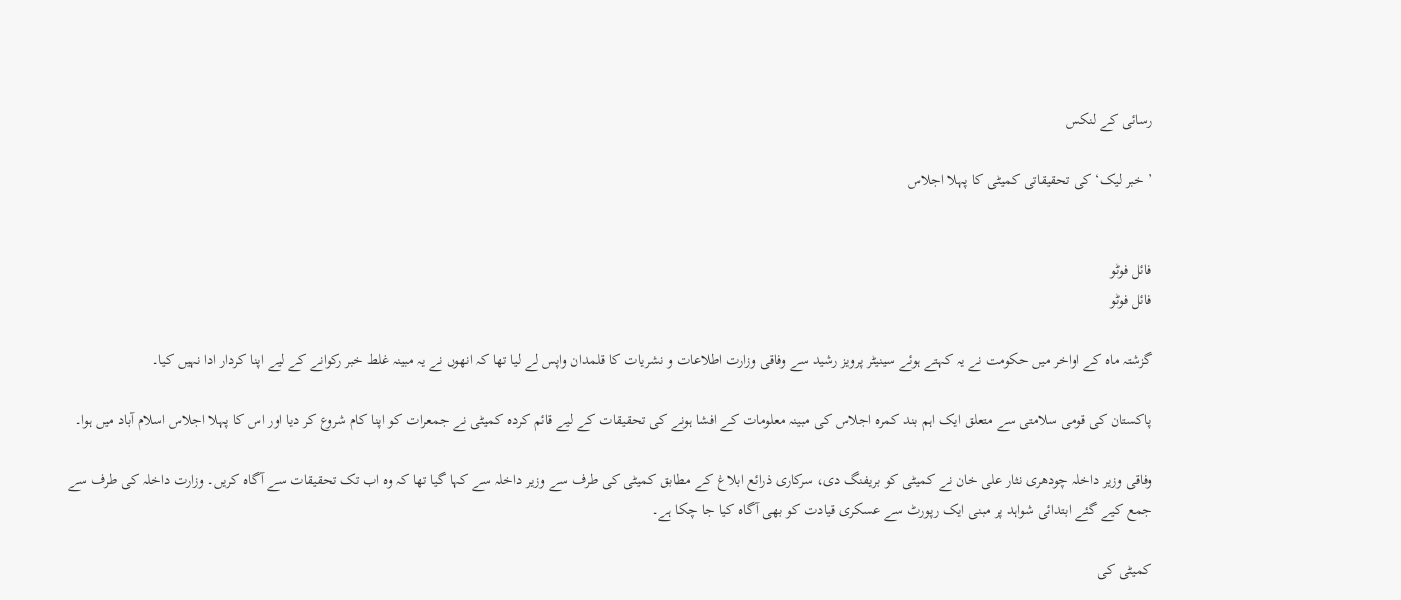رسائی کے لنکس

’ خبر لیک‘ کی تحقیقاتی کمیٹی کا پہلا اجلاس


فائل فوٹو
فائل فوٹو

گزشتہ ماہ کے اواخر میں حکومت نے یہ کہتے ہوئے سینیٹر پرویز رشید سے وفاقی وزارت اطلاعات و نشریات کا قلمدان واپس لے لیا تھا کہ انھوں نے یہ مبینہ غلط خبر رکوانے کے لیے اپنا کردار ادا نہیں کیا۔

پاکستان کی قومی سلامتی سے متعلق ایک اہم بند کمرہ اجلاس کی مبینہ معلومات کے افشا ہونے کی تحقیقات کے لیے قائم کردہ کمیٹی نے جمعرات کو اپنا کام شروع کر دیا اور اس کا پہلا اجلاس اسلام آباد میں ہوا۔

وفاقی وزیر داخلہ چودھری نثار علی خان نے کمیٹی کو بریفنگ دی، سرکاری ذرائع ابلاغ کے مطابق کمیٹی کی طرف سے وزیر داخلہ سے کہا گیا تھا کہ وہ اب تک تحقیقات سے آگاہ کریں۔ وزارت داخلہ کی طرف سے جمع کیے گئے ابتدائی شواہد پر مبنی ایک رپورٹ سے عسکری قیادت کو بھی آگاہ کیا جا چکا ہے۔

کمیٹی کی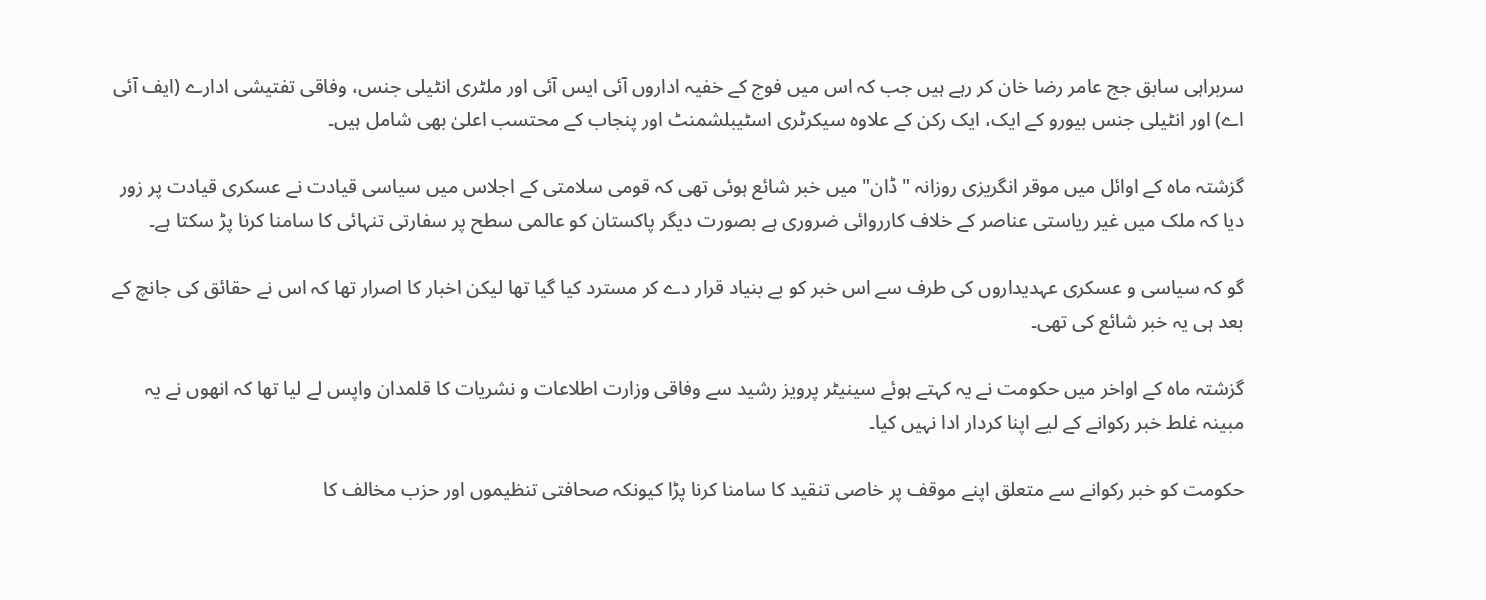سربراہی سابق جج عامر رضا خان کر رہے ہیں جب کہ اس میں فوج کے خفیہ اداروں آئی ایس آئی اور ملٹری انٹیلی جنس، وفاقی تفتیشی ادارے (ایف آئی اے) اور انٹیلی جنس بیورو کے ایک، ایک رکن کے علاوہ سیکرٹری اسٹیبلشمنٹ اور پنجاب کے محتسب اعلیٰ بھی شامل ہیں۔

گزشتہ ماہ کے اوائل میں موقر انگریزی روزانہ "ڈان" میں خبر شائع ہوئی تھی کہ قومی سلامتی کے اجلاس میں سیاسی قیادت نے عسکری قیادت پر زور دیا کہ ملک میں غیر ریاستی عناصر کے خلاف کارروائی ضروری ہے بصورت دیگر پاکستان کو عالمی سطح پر سفارتی تنہائی کا سامنا کرنا پڑ سکتا ہے۔

گو کہ سیاسی و عسکری عہدیداروں کی طرف سے اس خبر کو بے بنیاد قرار دے کر مسترد کیا گیا تھا لیکن اخبار کا اصرار تھا کہ اس نے حقائق کی جانچ کے بعد ہی یہ خبر شائع کی تھی۔

گزشتہ ماہ کے اواخر میں حکومت نے یہ کہتے ہوئے سینیٹر پرویز رشید سے وفاقی وزارت اطلاعات و نشریات کا قلمدان واپس لے لیا تھا کہ انھوں نے یہ مبینہ غلط خبر رکوانے کے لیے اپنا کردار ادا نہیں کیا۔

حکومت کو خبر رکوانے سے متعلق اپنے موقف پر خاصی تنقید کا سامنا کرنا پڑا کیونکہ صحافتی تنظیموں اور حزب مخالف کا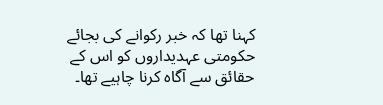کہنا تھا کہ خبر رکوانے کی بجائے حکومتی عہدیداروں کو اس کے حقائق سے آگاہ کرنا چاہیے تھا۔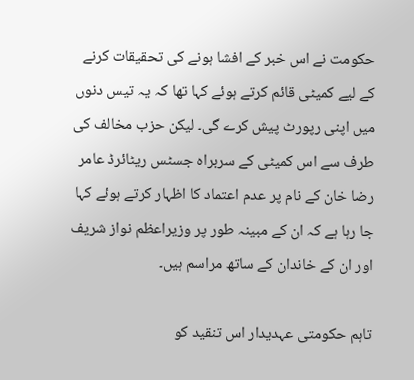حکومت نے اس خبر کے افشا ہونے کی تحقیقات کرنے کے لیے کمیٹی قائم کرتے ہوئے کہا تھا کہ یہ تیس دنوں میں اپنی رپورٹ پیش کرے گی۔ لیکن حزب مخالف کی طرف سے اس کمیٹی کے سربراہ جسٹس ریٹائرڈ عامر رضا خان کے نام پر عدم اعتماد کا اظہار کرتے ہوئے کہا جا رہا ہے کہ ان کے مبینہ طور پر وزیراعظم نواز شریف اور ان کے خاندان کے ساتھ مراسم ہیں۔

تاہم حکومتی عہدیدار اس تنقید کو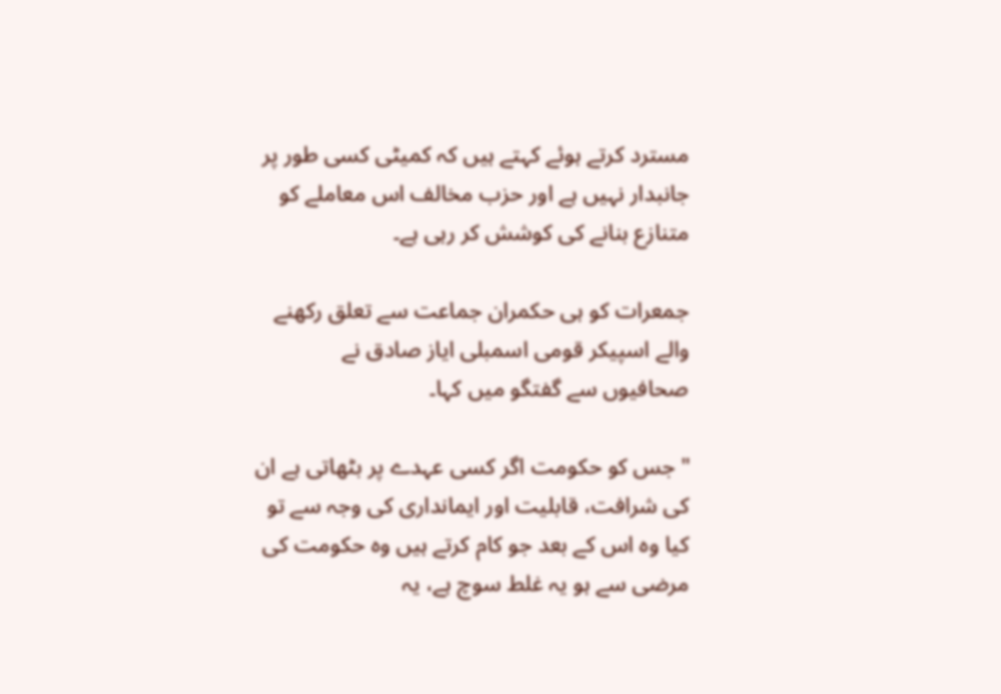مسترد کرتے ہوئے کہتے ہیں کہ کمیٹی کسی طور پر جانبدار نہیں ہے اور حزب مخالف اس معاملے کو متنازع بنانے کی کوشش کر رہی ہے۔

جمعرات کو ہی حکمران جماعت سے تعلق رکھنے والے اسپیکر قومی اسمبلی ایاز صادق نے صحافیوں سے گفتگو میں کہا۔

"جس کو حکومت اگر کسی عہدے پر بٹھاتی ہے ان کی شرافت، قابلیت اور ایمانداری کی وجہ سے تو کیا وہ اس کے بعد جو کام کرتے ہیں وہ حکومت کی مرضی سے ہو یہ غلط سوچ ہے، یہ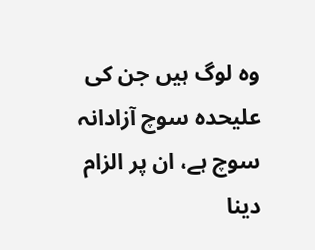وہ لوگ ہیں جن کی علیحدہ سوچ آزادانہ سوچ ہے، ان پر الزام دینا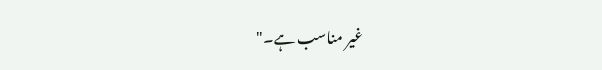غیر مناسب ہے۔"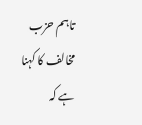تاہم حزب مخالف کا کہنا ہے کہ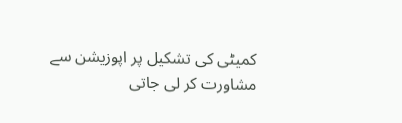کمیٹی کی تشکیل پر اپوزیشن سے مشاورت کر لی جاتی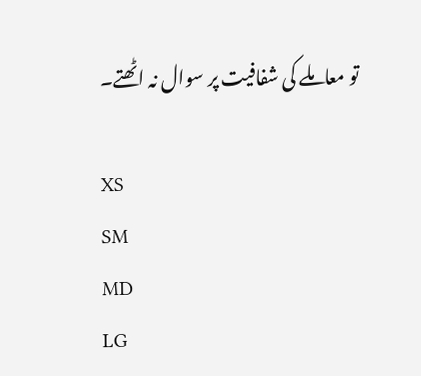تو معاملے کی شفافیت پر سوال نہ اٹھتے۔

XS
SM
MD
LG